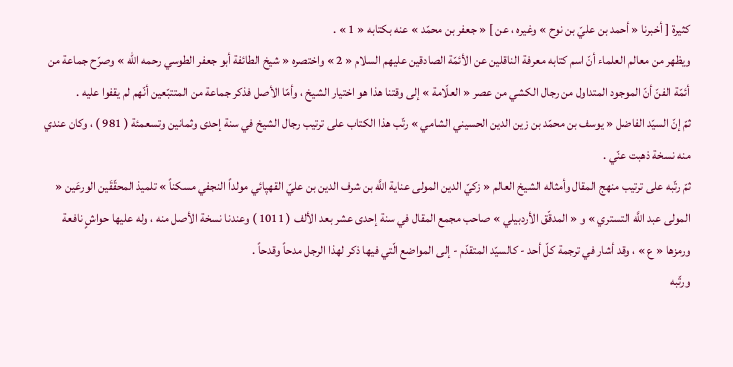كثيرة [ أخبرنا « أحمد بن عليّ بن نوح » وغيره ، عن ] « جعفر بن محمّد » عنه بكتابه « 1 » .
ويظهر من معالم العلماء أنّ اسم كتابه معرفة الناقلين عن الأئمّة الصادقين عليهم السلام « 2 » واختصره « شيخ الطائفة أبو جعفر الطوسي رحمه الله » وصرّح جماعة من أئمّة الفنّ أنّ الموجود المتداول من رجال الكشي من عصر « العلّامة » إلى وقتنا هذا هو اختيار الشيخ ، وأمّا الأصل فذكر جماعة من المتتبّعين أنّهم لم يقفوا عليه .
ثمّ إنّ السيّد الفاضل « يوسف بن محمّد بن زين الدين الحسيني الشامي » رتّب هذا الكتاب على ترتيب رجال الشيخ في سنة إحدى وثمانين وتسعمئة ( 981 ) ، وكان عندي منه نسخة ذهبت عنّي .
ثمّ رتّبه على ترتيب منهج المقال وأمثاله الشيخ العالم « زكيّ الدين المولى عناية اللَّه بن شرف الدين بن عليّ القهپائي مولداً النجفي مسكناً » تلميذ المحقّقَين الورعَين « المولى عبد اللَّه التستري » و « المدقّق الأردبيلي » صاحب مجمع المقال في سنة إحدى عشر بعد الألف ( 1011 ) وعندنا نسخة الأصل منه ، وله عليها حواشٍ نافعة ورمزها « ع » ، وقد أشار في ترجمة كلّ أحد - كالسيّد المتقدّم - إلى المواضع الّتي فيها ذكر لهذا الرجل مدحاً وقدحاً .
ورتّبه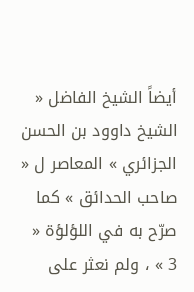أيضاً الشيخ الفاضل « الشيخ داوود بن الحسن الجزائري » المعاصر ل « صاحب الحدائق » كما صرّح به في اللؤلؤة « 3 » ، ولم نعثر على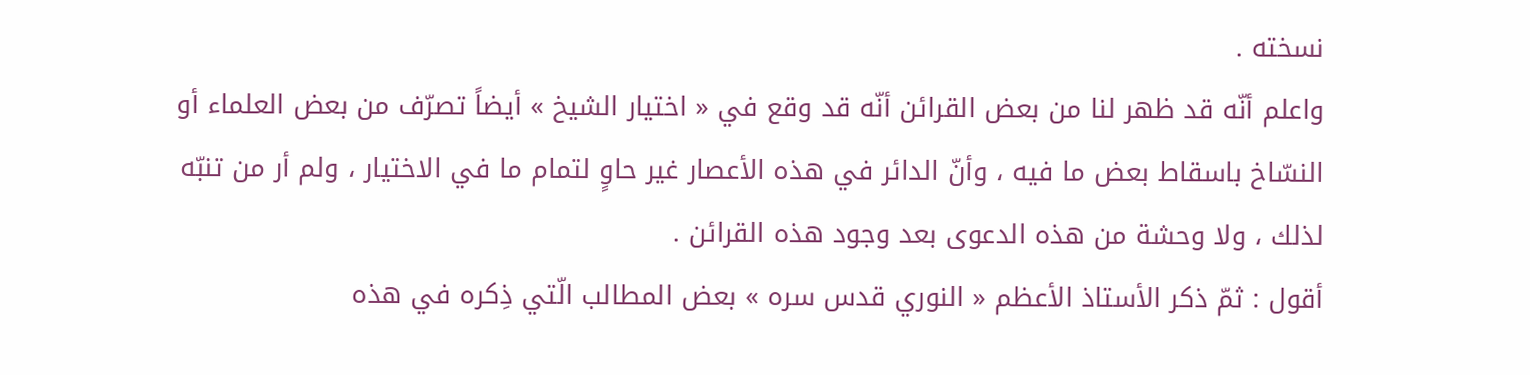نسخته .
واعلم أنّه قد ظهر لنا من بعض القرائن أنّه قد وقع في « اختيار الشيخ » أيضاً تصرّف من بعض العلماء أو النسّاخ باسقاط بعض ما فيه ، وأنّ الدائر في هذه الأعصار غير حاوٍ لتمام ما في الاختيار ، ولم أر من تنبّه لذلك ، ولا وحشة من هذه الدعوى بعد وجود هذه القرائن .
أقول : ثمّ ذكر الأستاذ الأعظم « النوري قدس سره » بعض المطالب الّتي ذِكره في هذه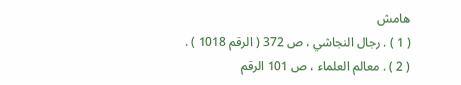هامش
( 1 ) . رجال النجاشي ، ص 372 ( الرقم 1018 ) .
( 2 ) . معالم العلماء ، ص 101 الرقم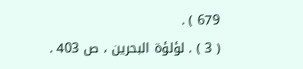679 ) .
( 3 ) . لؤلؤة البحرين ، ص 403 .